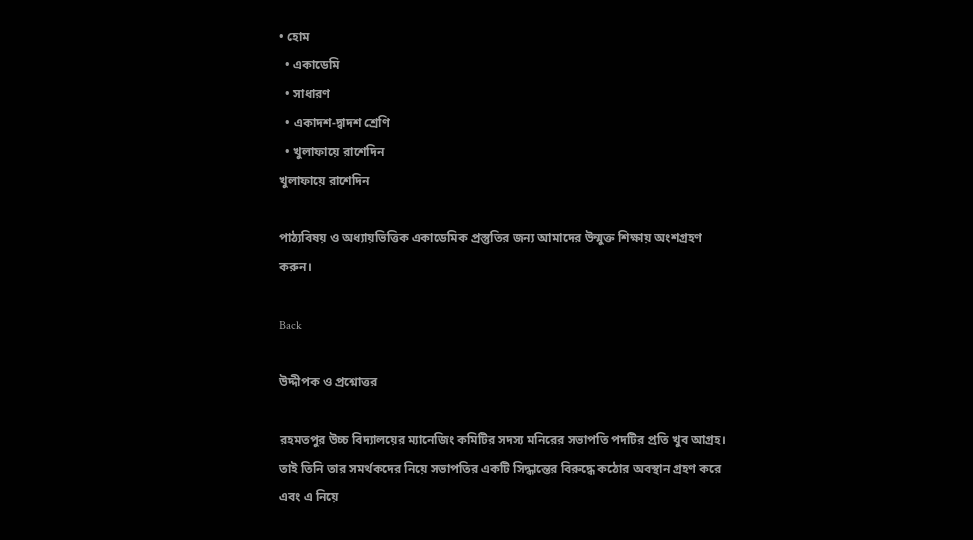• হোম
  • একাডেমি
  • সাধারণ
  • একাদশ-দ্বাদশ শ্রেণি
  • খুলাফায়ে রাশেদিন
খুলাফায়ে রাশেদিন

পাঠ্যবিষয় ও অধ্যায়ভিত্তিক একাডেমিক প্রস্তুতির জন্য আমাদের উন্মুক্ত শিক্ষায় অংশগ্রহণ করুন।

Back

উদ্দীপক ও প্রশ্নোত্তর

রহমতপুর উচ্চ বিদ্যালয়ের ম্যানেজিং কমিটির সদস্য মনিরের সভাপতি পদটির প্রতি খুব আগ্রহ। তাই তিনি তার সমর্থকদের নিয়ে সভাপতির একটি সিদ্ধান্তের বিরুদ্ধে কঠোর অবস্থান গ্রহণ করে এবং এ নিয়ে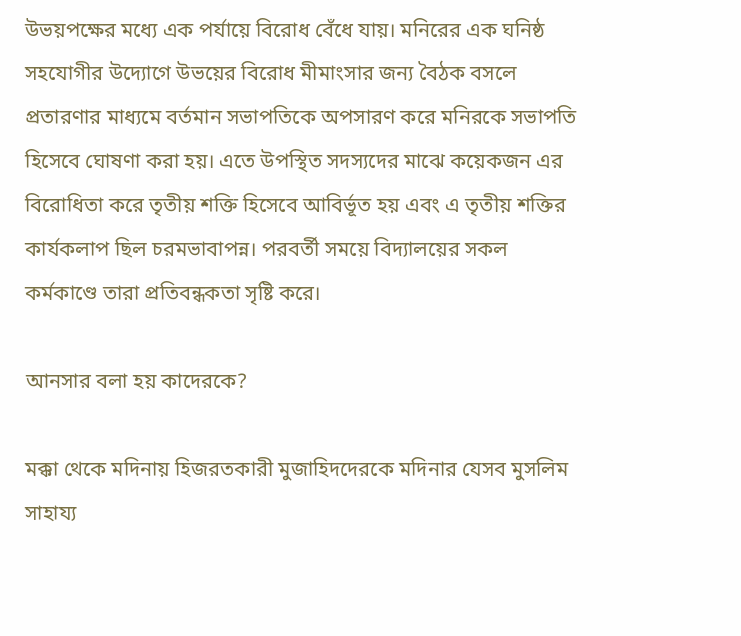উভয়পক্ষের মধ্যে এক পর্যায়ে বিরোধ বেঁধে যায়। মনিরের এক ঘনিষ্ঠ সহযোগীর উদ্যোগে উভয়ের বিরোধ মীমাংসার জন্য বৈঠক বসলে প্রতারণার মাধ্যমে বর্তমান সভাপতিকে অপসারণ করে মনিরকে সভাপতি হিসেবে ঘোষণা করা হয়। এতে উপস্থিত সদস্যদের মাঝে কয়েকজন এর বিরোধিতা করে তৃতীয় শক্তি হিসেবে আবির্ভূত হয় এবং এ তৃতীয় শক্তির কার্যকলাপ ছিল চরমভাবাপন্ন। পরবর্তী সময়ে বিদ্যালয়ের সকল কর্মকাণ্ডে তারা প্রতিবন্ধকতা সৃষ্টি করে।

আনসার বলা হয় কাদেরকে?

মক্কা থেকে মদিনায় হিজরতকারী মুজাহিদদেরকে মদিনার যেসব মুসলিম সাহায্য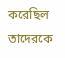করেছিল তাদেরকে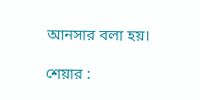আনসার বলা হয়।

শেয়ার :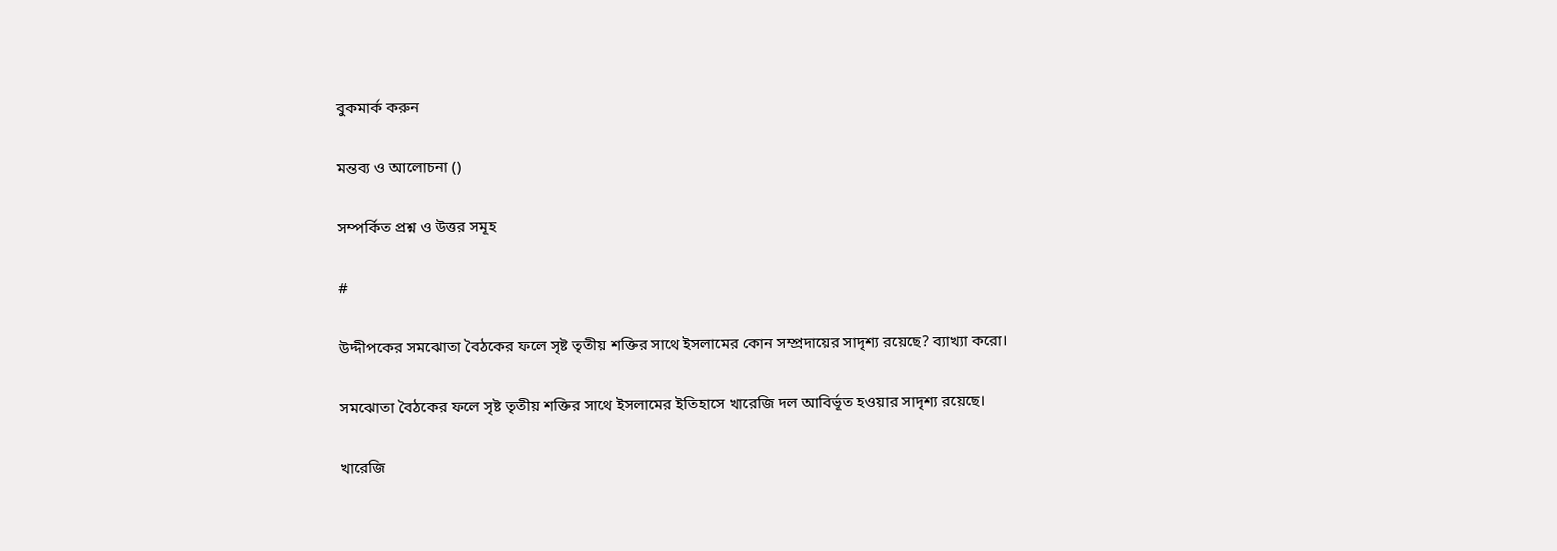বুকমার্ক করুন

মন্তব্য ও আলোচনা ()

সম্পর্কিত প্রশ্ন ও উত্তর সমূহ

#

উদ্দীপকের সমঝোতা বৈঠকের ফলে সৃষ্ট তৃতীয় শক্তির সাথে ইসলামের কোন সম্প্রদায়ের সাদৃশ্য রয়েছে? ব্যাখ্যা করো।

সমঝোতা বৈঠকের ফলে সৃষ্ট তৃতীয় শক্তির সাথে ইসলামের ইতিহাসে খারেজি দল আবির্ভূত হওয়ার সাদৃশ্য রয়েছে।

খারেজি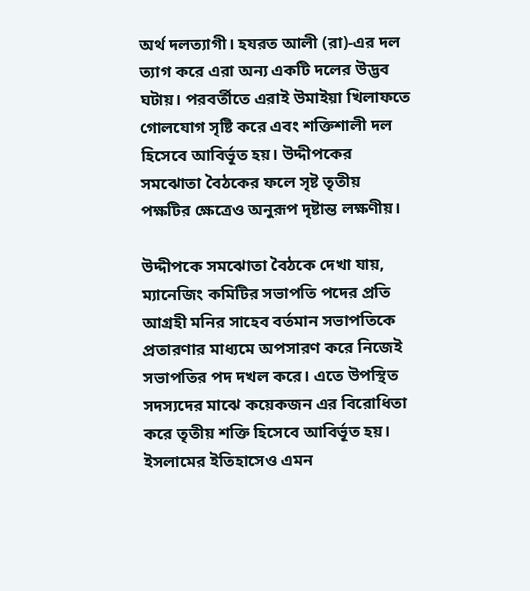অর্থ দলত্যাগী। হযরত আলী (রা)-এর দল ত্যাগ করে এরা অন্য একটি দলের উদ্ভব ঘটায়। পরবর্তীতে এরাই উমাইয়া খিলাফতে গোলযোগ সৃষ্টি করে এবং শক্তিশালী দল হিসেবে আবির্ভূত হয়। উদ্দীপকের সমঝোতা বৈঠকের ফলে সৃষ্ট তৃতীয় পক্ষটির ক্ষেত্রেও অনুরূপ দৃষ্টান্ত লক্ষণীয়।

উদ্দীপকে সমঝোতা বৈঠকে দেখা যায়, ম্যানেজিং কমিটির সভাপতি পদের প্রতি আগ্রহী মনির সাহেব বর্তমান সভাপতিকে প্রতারণার মাধ্যমে অপসারণ করে নিজেই সভাপতির পদ দখল করে। এতে উপস্থিত সদস্যদের মাঝে কয়েকজন এর বিরোধিতা করে তৃতীয় শক্তি হিসেবে আবির্ভূত হয়। ইসলামের ইতিহাসেও এমন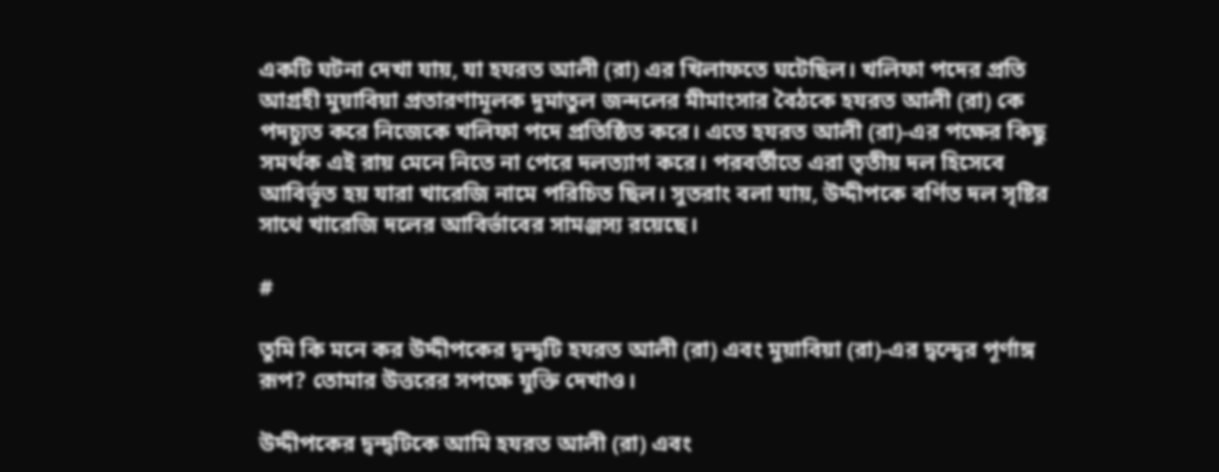একটি ঘটনা দেখা যায়, যা হযরত আলী (রা) এর খিলাফতে ঘটেছিল। খলিফা পদের প্রতি আগ্রহী মুয়াবিয়া প্রতারণামূলক দুমাতুল জন্দলের মীমাংসার বৈঠকে হযরত আলী (রা) কে পদচ্যুত করে নিজেকে খলিফা পদে প্রতিষ্ঠিত করে। এতে হযরত আলী (রা)-এর পক্ষের কিছু সমর্থক এই রায় মেনে নিতে না পেরে দলত্যাগ করে। পরবর্তীতে এরা তৃতীয় দল হিসেবে আবির্ভূত হয় যারা খারেজি নামে পরিচিত ছিল। সুতরাং বলা যায়, উদ্দীপকে বর্ণিত দল সৃষ্টির সাথে খারেজি দলের আবির্ভাবের সামঞ্জস্য রয়েছে।

#

তুমি কি মনে কর উদ্দীপকের দ্বন্দ্বটি হযরত আলী (রা) এবং মুয়াবিয়া (রা)-এর দ্বন্দ্বের পূর্ণাঙ্গ রূপ? তোমার উত্তরের সপক্ষে যুক্তি দেখাও।

উদ্দীপকের দ্বন্দ্বটিকে আমি হযরত আলী (রা) এবং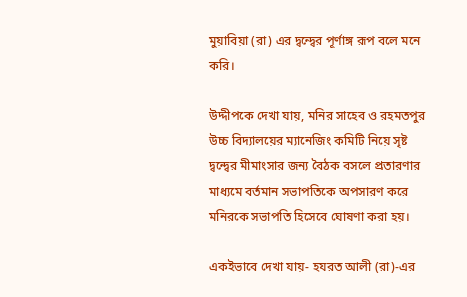মুয়াবিয়া (রা) এর দ্বন্দ্বের পূর্ণাঙ্গ রূপ বলে মনে করি।

উদ্দীপকে দেখা যায়, মনির সাহেব ও রহমতপুর উচ্চ বিদ্যালয়ের ম্যানেজিং কমিটি নিয়ে সৃষ্ট দ্বন্দ্বের মীমাংসার জন্য বৈঠক বসলে প্রতারণার মাধ্যমে বর্তমান সভাপতিকে অপসারণ করে মনিরকে সভাপতি হিসেবে ঘোষণা করা হয়।

একইভাবে দেখা যায়- হযরত আলী (রা)-এর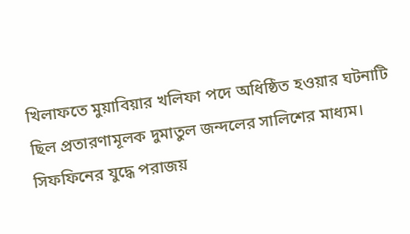খিলাফতে মুয়াবিয়ার খলিফা পদে অধিষ্ঠিত হওয়ার ঘটনাটি ছিল প্রতারণামূলক দুমাতুল জন্দলের সালিশের মাধ্যম।
সিফফিনের যুদ্ধে পরাজয়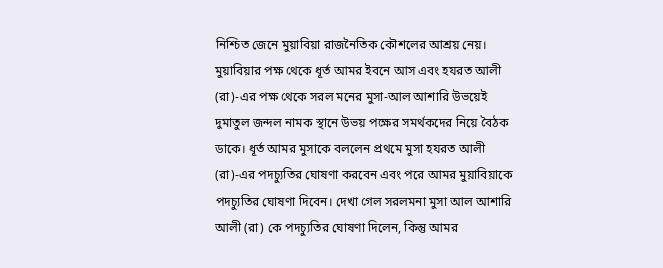নিশ্চিত জেনে মুয়াবিয়া রাজনৈতিক কৌশলের আশ্রয় নেয়। মুয়াবিয়ার পক্ষ থেকে ধূর্ত আমর ইবনে আস এবং হযরত আলী (রা)-এর পক্ষ থেকে সরল মনের মুসা-আল আশারি উভয়েই দুমাতুল জন্দল নামক স্থানে উভয় পক্ষের সমর্থকদের নিয়ে বৈঠক ডাকে। ধূর্ত আমর মুসাকে বললেন প্রথমে মুসা হযরত আলী (রা)-এর পদচ্যুতির ঘোষণা করবেন এবং পরে আমর মুয়াবিয়াকে পদচ্যুতির ঘোষণা দিবেন। দেখা গেল সরলমনা মুসা আল আশারি আলী (রা) কে পদচ্যুতির ঘোষণা দিলেন, কিন্তু আমর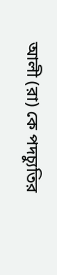আলী (রা) কে পদচ্যুতির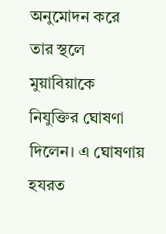অনুমোদন করে তার স্থলে মুয়াবিয়াকে নিযুক্তির ঘোষণা দিলেন। এ ঘোষণায় হযরত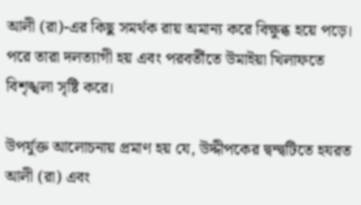আলী (রা)-এর কিছু সমর্থক রায় অমান্য করে বিক্ষুব্ধ হয়ে পড়ে। পরে তারা দলত্যাগী হয় এবং পরবর্তীতে উমাইয়া খিলাফতে বিশৃঙ্খলা সৃষ্টি করে।

উপর্যুক্ত আলোচনায় প্রমাণ হয় যে, উদ্দীপকের দ্বন্দ্বটিতে হযরত আলী (রা) এবং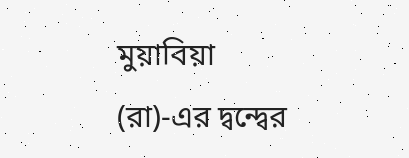মুয়াবিয়া (রা)-এর দ্বন্দ্বের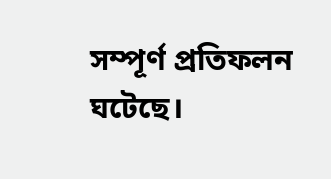সম্পূর্ণ প্রতিফলন ঘটেছে।